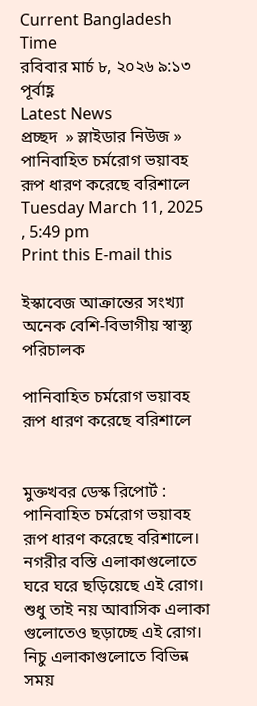Current Bangladesh Time
রবিবার মার্চ ৮, ২০২৬ ৯:১৩ পূর্বাহ্ণ
Latest News
প্রচ্ছদ  » স্লাইডার নিউজ » পানিবাহিত চর্মরোগ ভয়াবহ রূপ ধারণ করেছে বরিশালে
Tuesday March 11, 2025 , 5:49 pm
Print this E-mail this

ইস্কাবেজ আক্রান্তের সংখ্যা অনেক বেশি-বিভাগীয় স্বাস্থ্য পরিচালক

পানিবাহিত চর্মরোগ ভয়াবহ রূপ ধারণ করেছে বরিশালে


মুক্তখবর ডেস্ক রিপোর্ট : পানিবাহিত চর্মরোগ ভয়াবহ রূপ ধারণ করেছে বরিশালে। নগরীর বস্তি এলাকাগুলোতে ঘরে ঘরে ছড়িয়েছে এই রোগ। শুধু তাই নয় আবাসিক এলাকা গুলোতেও ছড়াচ্ছে এই রোগ। নিচু এলাকাগুলোতে বিভিন্ন সময়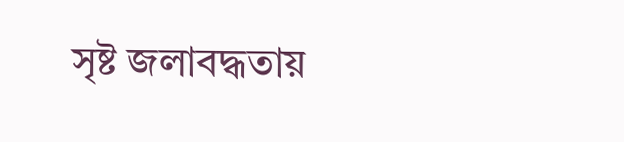সৃষ্ট জলাবদ্ধতায়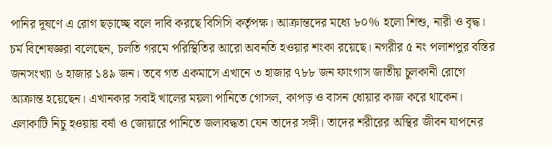পানির দূষণে এ রোগ ছড়াচ্ছে বলে দাবি করছে বিসিসি কর্তৃপক্ষ। আক্রান্তদের মধ্যে ৮০% হলো শিশু, নারী ও বৃদ্ধ। চর্ম বিশেষজ্ঞরা বলেছেন, চলতি গরমে পরিস্থিতির আরো অবনতি হওয়ার শংকা রয়েছে। নগরীর ৫ নং পলাশপুর বস্তির জনসংখ্যা ৬ হাজার ১৪৯ জন। তবে গত একমাসে এখানে ৩ হাজার ৭৮৮ জন ফাংগাস জাতীয় চুলকানী রোগে আক্রান্ত হয়েছেন। এখানকার সবাই খালের ময়লা পানিতে গোসল, কাপড় ও বাসন ধোয়ার কাজ করে থাকেন। এলাকাটি নিচু হওয়ায় বর্ষা ও জোয়ারে পানিতে জলাবদ্ধতা যেন তাদের সঙ্গী। তাদের শরীরের অস্থির জীবন যাপনের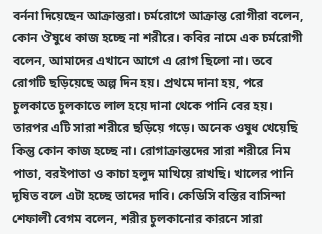বর্ননা দিয়েছেন আক্রান্তরা। চর্মরোগে আক্রান্ত রোগীরা বলেন, কোন ঔষুধে কাজ হচ্ছে না শরীরে। কবির নামে এক চর্মরোগী বলেন, আমাদের এখানে আগে এ রোগ ছিলো না। তবে রোগটি ছড়িয়েছে অল্প দিন হয়। প্রথমে দানা হয়, পরে চুলকাতে চুলকাতে লাল হয়ে দানা থেকে পানি বের হয়। তারপর এটি সারা শরীরে ছড়িয়ে গড়ে। অনেক ওষুধ খেয়েছি কিন্তু কোন কাজ হচ্ছে না। রোগাক্রান্তদের সারা শরীরে নিম পাতা, বরইপাতা ও কাচা হলুদ মাখিয়ে রাখছি। খালের পানি দূষিত বলে এটা হচ্ছে তাদের দাবি। কেডিসি বস্তির বাসিন্দা শেফালী বেগম বলেন, শরীর চুলকানোর কারনে সারা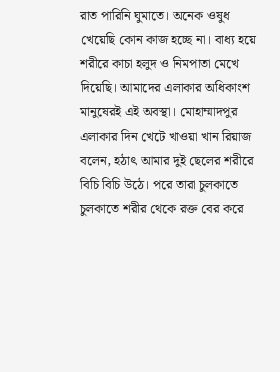রাত পারিনি ঘুমাতে। অনেক ওষুধ খেয়েছি কোন কাজ হচ্ছে না। বাধ্য হয়ে শরীরে কাচা হলুদ ও নিমপাতা মেখে দিয়েছি। আমাদের এলাকার অধিকাংশ মানুষেরই এই অবস্থা। মোহাম্মাদপুর এলাকার দিন খেটে খাওয়া খান রিয়াজ বলেন, হঠাৎ আমার দুই ছেলের শরীরে বিচি বিচি উঠে। পরে তারা চুলকাতে চুলকাতে শরীর থেকে রক্ত বের করে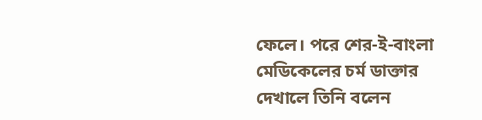ফেলে। পরে শের-ই-বাংলা মেডিকেলের চর্ম ডাক্তার দেখালে তিনি বলেন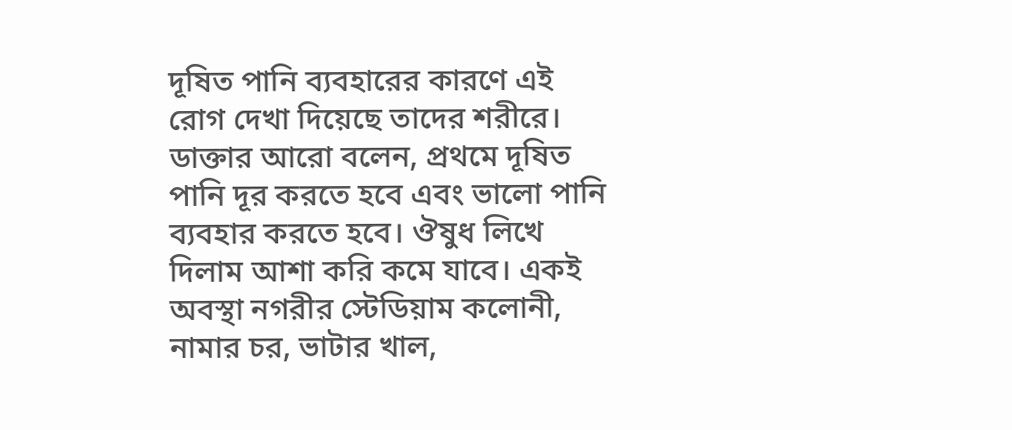দূষিত পানি ব্যবহারের কারণে এই রোগ দেখা দিয়েছে তাদের শরীরে। ডাক্তার আরো বলেন, প্রথমে দূষিত পানি দূর করতে হবে এবং ভালো পানি ব্যবহার করতে হবে। ঔষুধ লিখে দিলাম আশা করি কমে যাবে। একই অবস্থা নগরীর স্টেডিয়াম কলোনী, নামার চর, ভাটার খাল,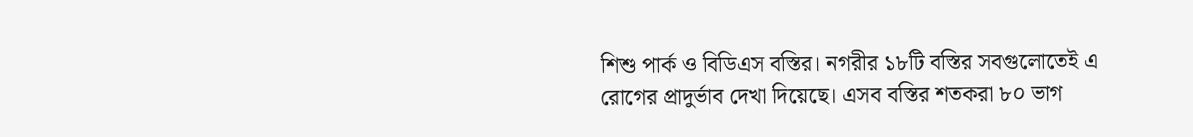শিশু পার্ক ও বিডিএস বস্তির। নগরীর ১৮টি বস্তির সবগুলোতেই এ রোগের প্রাদুর্ভাব দেখা দিয়েছে। এসব বস্তির শতকরা ৮০ ভাগ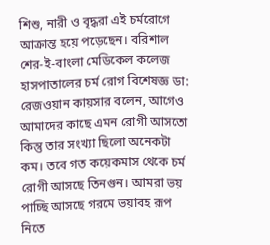শিশু, নারী ও বৃদ্ধরা এই চর্মরোগে আক্রান্ত হয়ে পড়েছেন। বরিশাল শের-ই-বাংলা মেডিকেল কলেজ হাসপাতালের চর্ম রোগ বিশেষজ্ঞ ডা: রেজওয়ান কায়সার বলেন, আগেও আমাদের কাছে এমন রোগী আসতো কিন্তু তার সংখ্যা ছিলো অনেকটা কম। তবে গত কয়েকমাস থেকে চর্ম রোগী আসছে তিনগুন। আমরা ভয় পাচ্ছি আসছে গরমে ভয়াবহ রূপ নিতে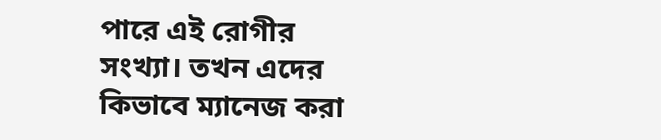পারে এই রোগীর সংখ্যা। তখন এদের কিভাবে ম্যানেজ করা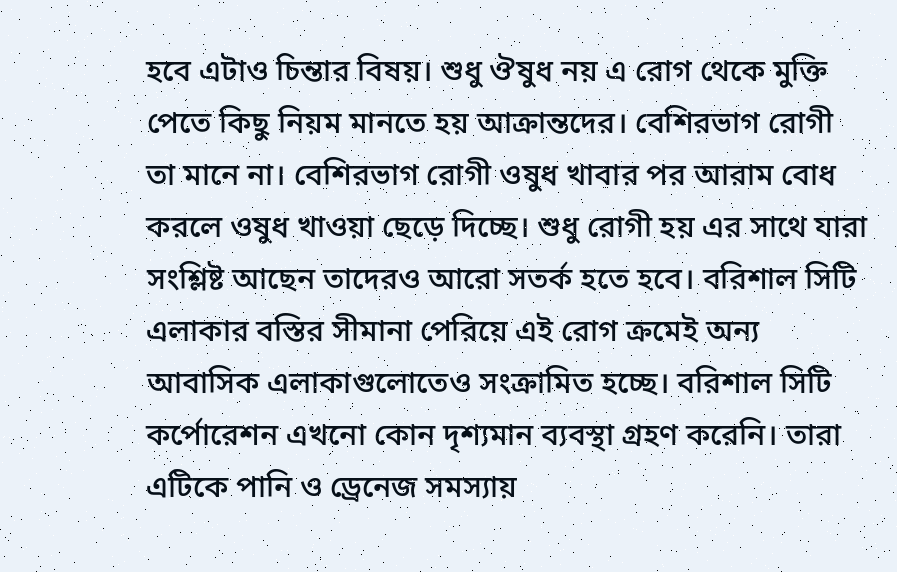হবে এটাও চিন্তার বিষয়। শুধু ঔষুধ নয় এ রোগ থেকে মুক্তি পেতে কিছু নিয়ম মানতে হয় আক্রান্তদের। বেশিরভাগ রোগী তা মানে না। বেশিরভাগ রোগী ওষুধ খাবার পর আরাম বোধ করলে ওষুধ খাওয়া ছেড়ে দিচ্ছে। শুধু রোগী হয় এর সাথে যারা সংশ্লিষ্ট আছেন তাদেরও আরো সতর্ক হতে হবে। বরিশাল সিটি এলাকার বস্তির সীমানা পেরিয়ে এই রোগ ক্রমেই অন্য আবাসিক এলাকাগুলোতেও সংক্রামিত হচ্ছে। বরিশাল সিটি কর্পোরেশন এখনো কোন দৃশ্যমান ব্যবস্থা গ্রহণ করেনি। তারা এটিকে পানি ও ড্রেনেজ সমস্যায়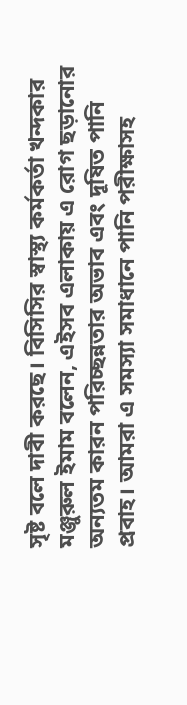সৃষ্ট বলে দাবী করছে। বিসিসির স্বাস্থ্য কর্মকর্তা খন্দকার মঞ্জুরুল ইমাম বলেন, এইসব এলাকায় এ রোগ ছড়ানোর অন্যতম কারন পরিচ্ছন্নতার অভাব এবং দূষিত পানি প্রবাহ। আমরা এ সমস্যা সমাধানে পানি পরীক্ষাসহ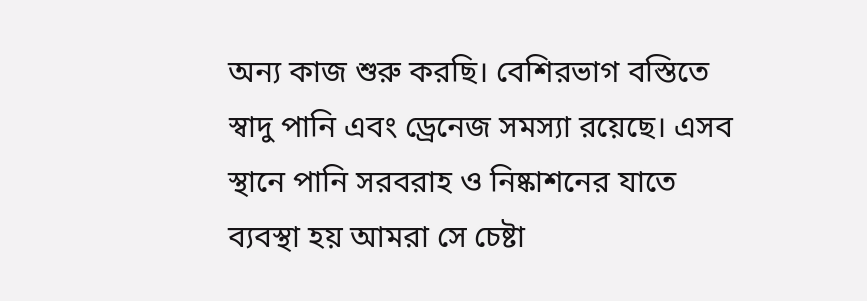অন্য কাজ শুরু করছি। বেশিরভাগ বস্তিতে স্বাদু পানি এবং ড্রেনেজ সমস্যা রয়েছে। এসব স্থানে পানি সরবরাহ ও নিষ্কাশনের যাতে ব্যবস্থা হয় আমরা সে চেষ্টা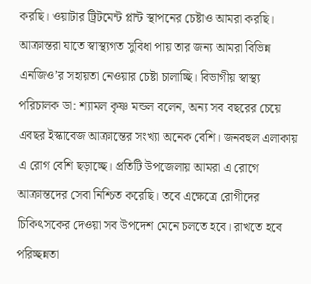করছি। ওয়াটার ট্রিটমেন্ট প্লান্ট স্থাপনের চেষ্টাও আমরা করছি। আক্রান্তরা যাতে স্বাস্থ্যগত সুবিধা পায় তার জন্য আমরা বিভিন্ন এনজিও’র সহায়তা নেওয়ার চেষ্টা চালাচ্ছি। বিভাগীয় স্বাস্থ্য পরিচালক ডা: শ্যামল কৃষ্ণ মন্ডল বলেন, অন্য সব বছরের চেয়ে এবছর ইস্কাবেজ আক্রান্তের সংখ্যা অনেক বেশি। জনবহুল এলাকায় এ রোগ বেশি ছড়াচ্ছে। প্রতিটি উপজেলায় আমরা এ রোগে আক্রান্তদের সেবা নিশ্চিত করেছি। তবে এক্ষেত্রে রোগীদের চিকিৎসকের দেওয়া সব উপদেশ মেনে চলতে হবে। রাখতে হবে পরিচ্ছন্নতা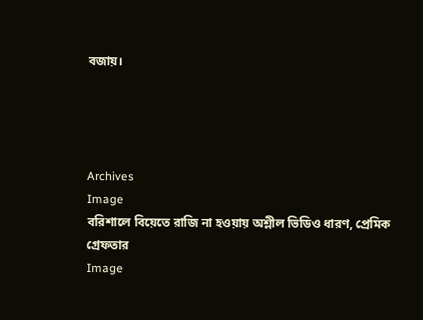বজায়।




Archives
Image
বরিশালে বিয়েতে রাজি না হওয়ায় অশ্লীল ভিডিও ধারণ, প্রেমিক গ্রেফতার
Image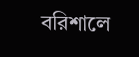বরিশালে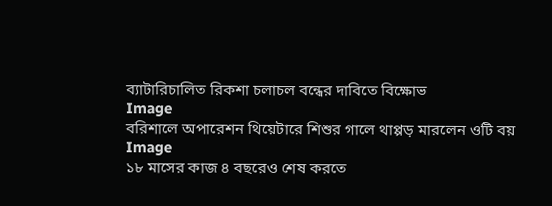ব্যাটারিচালিত রিকশা চলাচল বন্ধের দাবিতে বিক্ষোভ
Image
বরিশালে অপারেশন থিয়েটারে শিশুর গালে থাপ্পড় মারলেন ওটি বয়
Image
১৮ মাসের কাজ ৪ বছরেও শেষ করতে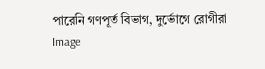পারেনি গণপূর্ত বিভাগ, দুর্ভোগে রোগীরা
Image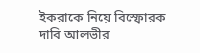ইকরাকে নিয়ে বিস্ফোরক দাবি আলভীর